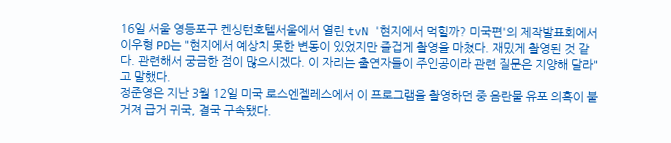16일 서울 영등포구 켄싱턴호텔서울에서 열린 tvN '현지에서 먹힐까? 미국편'의 제작발표회에서 이우형 PD는 "현지에서 예상치 못한 변동이 있었지만 즐겁게 촬영을 마쳤다. 재밌게 촬영된 것 같다. 관련해서 궁금한 점이 많으시겠다. 이 자리는 출연자들이 주인공이라 관련 질문은 지양해 달라"고 말했다.
정준영은 지난 3월 12일 미국 로스엔젤레스에서 이 프로그램을 촬영하던 중 음란물 유포 의혹이 불거져 급거 귀국, 결국 구속됐다.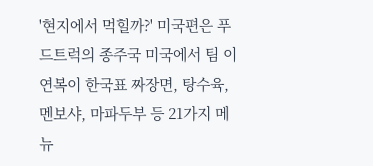'현지에서 먹힐까?' 미국편은 푸드트럭의 종주국 미국에서 팀 이연복이 한국표 짜장면, 탕수육, 멘보샤, 마파두부 등 21가지 메뉴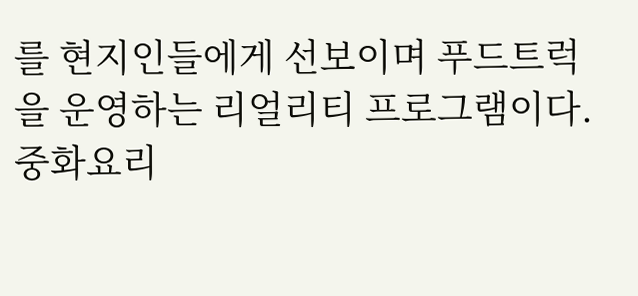를 현지인들에게 선보이며 푸드트럭을 운영하는 리얼리티 프로그램이다. 중화요리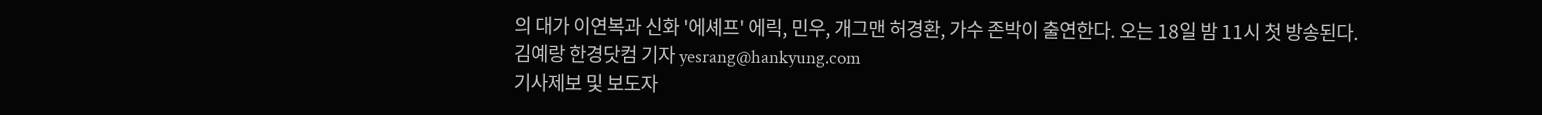의 대가 이연복과 신화 '에셰프' 에릭, 민우, 개그맨 허경환, 가수 존박이 출연한다. 오는 18일 밤 11시 첫 방송된다.
김예랑 한경닷컴 기자 yesrang@hankyung.com
기사제보 및 보도자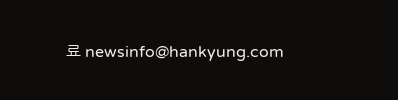료 newsinfo@hankyung.com